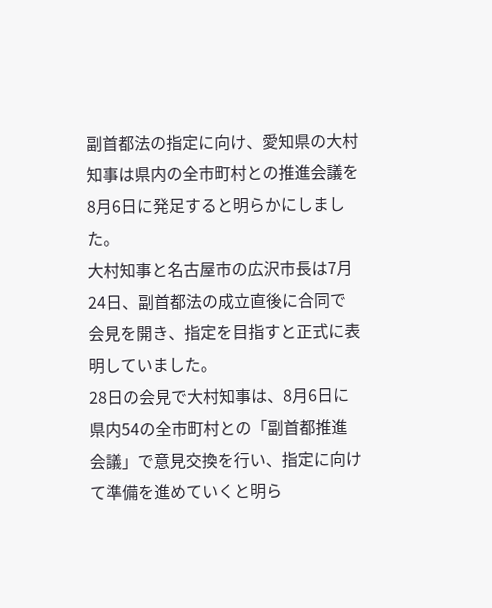副首都法の指定に向け、愛知県の大村知事は県内の全市町村との推進会議を8月6日に発足すると明らかにしました。
大村知事と名古屋市の広沢市長は7月24日、副首都法の成立直後に合同で会見を開き、指定を目指すと正式に表明していました。
28日の会見で大村知事は、8月6日に県内54の全市町村との「副首都推進会議」で意見交換を行い、指定に向けて準備を進めていくと明ら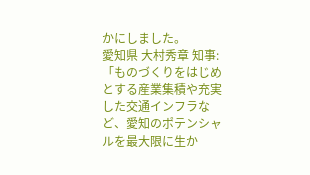かにしました。
愛知県 大村秀章 知事:
「ものづくりをはじめとする産業集積や充実した交通インフラなど、愛知のポテンシャルを最大限に生か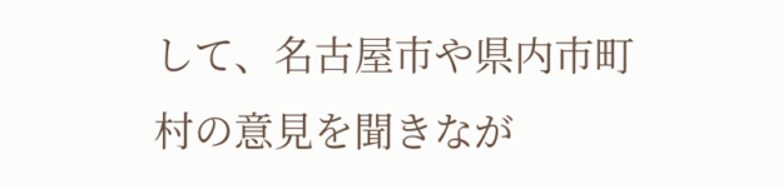して、名古屋市や県内市町村の意見を聞きなが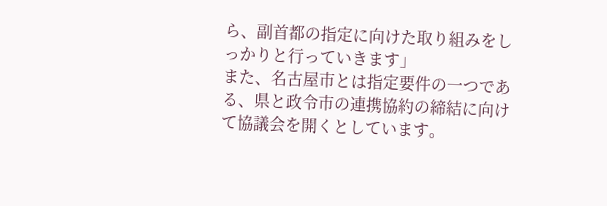ら、副首都の指定に向けた取り組みをしっかりと行っていきます」
また、名古屋市とは指定要件の一つである、県と政令市の連携協約の締結に向けて協議会を開くとしています。